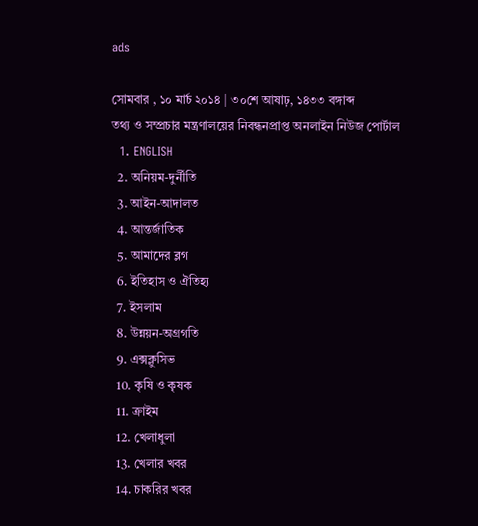ads

সোমবার , ১০ মার্চ ২০১৪ | ৩০শে আষাঢ়, ১৪৩৩ বঙ্গাব্দ
তথ্য ও সম্প্রচার মন্ত্রণালয়ের নিবন্ধনপ্রাপ্ত অনলাইন নিউজ পোর্টাল
  1. ENGLISH
  2. অনিয়ম-দুর্নীতি
  3. আইন-আদালত
  4. আন্তর্জাতিক
  5. আমাদের ব্লগ
  6. ইতিহাস ও ঐতিহ্য
  7. ইসলাম
  8. উন্নয়ন-অগ্রগতি
  9. এক্সক্লুসিভ
  10. কৃষি ও কৃষক
  11. ক্রাইম
  12. খেলাধুলা
  13. খেলার খবর
  14. চাকরির খবর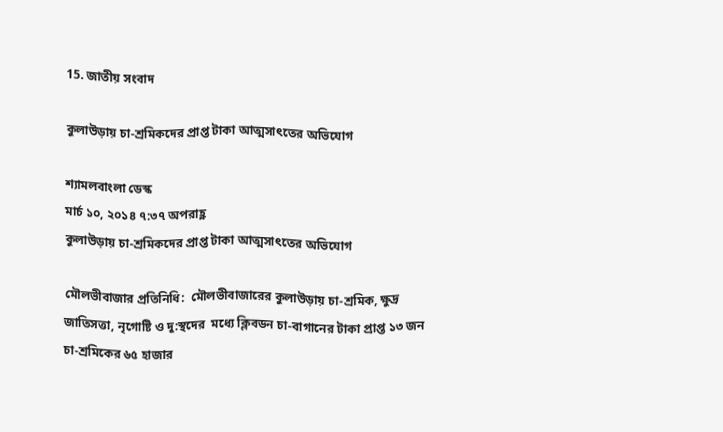15. জাতীয় সংবাদ

কুলাউড়ায় চা-শ্রমিকদের প্রাপ্ত টাকা আত্মসাৎতের অভিযোগ

শ্যামলবাংলা ডেস্ক
মার্চ ১০, ২০১৪ ৭:৩৭ অপরাহ্ণ
কুলাউড়ায় চা-শ্রমিকদের প্রাপ্ত টাকা আত্মসাৎতের অভিযোগ

মৌলভীবাজার প্রতিনিধি:  মৌলভীবাজারের কুলাউড়ায় চা-শ্রমিক, ক্ষুদ্র জাতিসত্তা, নৃগোষ্টি ও দু:স্থদের  মধ্যে ক্লিবডন চা-বাগানের টাকা প্রাপ্ত ১৩ জন চা-শ্রমিকের ৬৫ হাজার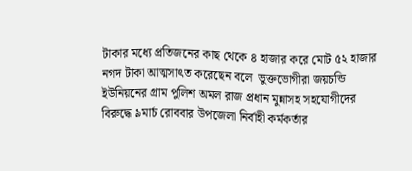টাকার মধ্যে প্রতিজনের কাছ থেকে ৪ হাজার করে মোট ৫২ হাজার নগদ টাকা আত্মসাৎত করেছেন বলে  ভুক্তভোগীরা জয়চন্ডি ইউনিয়নের গ্রাম পুলিশ অমল রাজ প্রধান মুন্নাসহ সহযোগীদের বিরুদ্ধে ৯মার্চ রোববার উপজেলা নির্বাহী কর্মকর্তার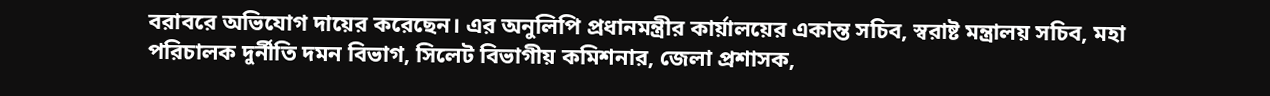বরাবরে অভিযোগ দায়ের করেছেন। এর অনুলিপি প্রধানমন্ত্রীর কার্য়ালয়ের একান্ত সচিব, স্বরাষ্ট মন্ত্রালয় সচিব, মহা পরিচালক দুর্নীতি দমন বিভাগ, সিলেট বিভাগীয় কমিশনার, জেলা প্রশাসক,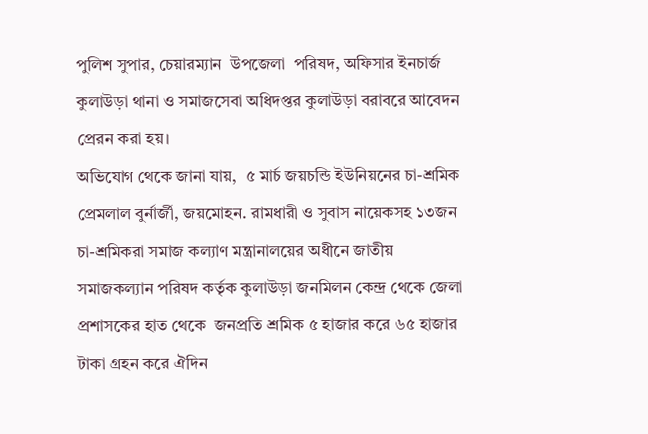পুলিশ সুপার, চেয়ারম্যান  উপজেলা  পরিষদ, অফিসার ইনচার্জ কুলাউড়া থানা ও সমাজসেবা অধিদপ্তর কুলাউড়া বরাবরে আবেদন প্রেরন করা হয়।
অভিযোগ থেকে জানা যায়,  ৫ মার্চ জয়চন্ডি ইউনিয়নের চা-শ্রমিক প্রেমলাল বুর্নার্জী, জয়মোহন. রামধারী ও সুবাস নায়েকসহ ১৩জন চা-শ্রমিকরা সমাজ কল্যাণ মন্ত্রানালয়ের অধীনে জাতীয় সমাজকল্যান পরিষদ কর্তৃক কুলাউড়া জনমিলন কেন্দ্র থেকে জেলা প্রশাসকের হাত থেকে  জনপ্রতি শ্রমিক ৫ হাজার করে ৬৫ হাজার টাকা গ্রহন করে ঐদিন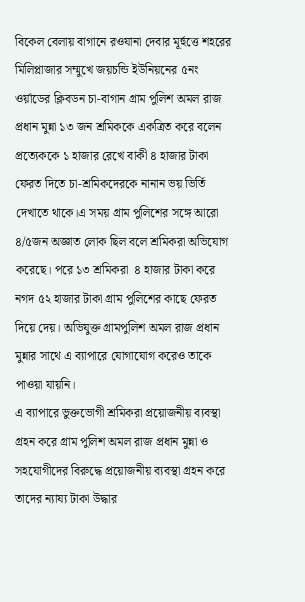বিকেল বেলায় বাগানে রওযানা দেবার মূর্হুত্তে শহরের মিলিপ্লাজার সম্মুখে জয়চন্ডি ইউনিয়নের ৫নং ওর্য়াডের ক্লিবডন চা-বাগান গ্রাম পুলিশ অমল রাজ প্রধান মুন্না ১৩ জন শ্রমিককে একত্রিত করে বলেন প্রত্যেককে ১ হাজার রেখে বাকী ৪ হাজার টাকা ফেরত দিতে চা-শ্রমিকদেরকে নানান ভয় ভির্তি দেখাতে থাকে।এ সময় গ্রাম পুলিশের সঙ্গে আরো ৪/৫জন অজ্ঞাত লোক ছিল বলে শ্রমিকরা অভিযোগ করেছে। পরে ১৩ শ্রমিকরা  ৪ হাজার টাকা করে নগদ ৫২ হাজার টাকা গ্রাম পুলিশের কাছে ফেরত দিয়ে দেয়। অভিযুক্ত গ্রামপুলিশ অমল রাজ প্রধান মুন্নার সাথে এ ব্যাপারে যোগাযোগ করেও তাকে পাওয়া যায়নি।
এ ব্যাপারে ভুক্তভোগী শ্রমিকরা প্রয়োজনীয় ব্যবস্থা গ্রহন করে গ্রাম পুলিশ অমল রাজ প্রধান মুন্না ও সহযোগীদের বিরুদ্ধে প্রয়োজনীয় ব্যবস্থা গ্রহন করে তাদের ন্যায্য টাকা উদ্ধার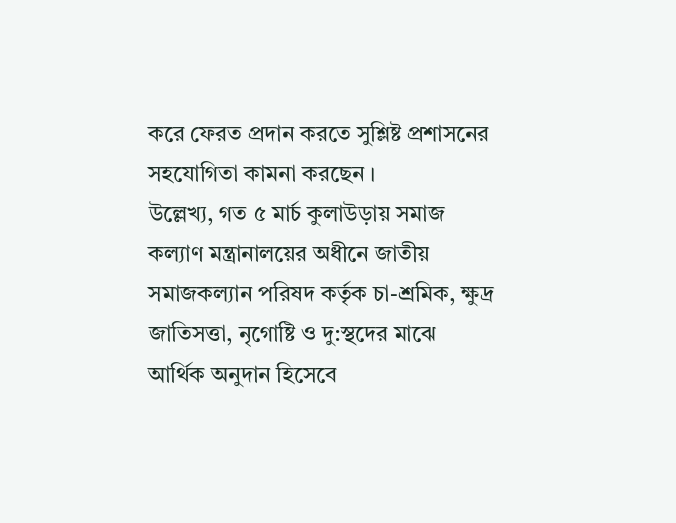করে ফেরত প্রদান করতে সুশ্লিষ্ট প্রশাসনের সহযোগিতা কামনা করছেন ।
উল্লেখ্য, গত ৫ মার্চ কুলাউড়ায় সমাজ কল্যাণ মন্ত্রানালয়ের অধীনে জাতীয় সমাজকল্যান পরিষদ কর্তৃক চা-শ্রমিক, ক্ষুদ্র জাতিসত্তা, নৃগোষ্টি ও দু:স্থদের মাঝে আর্থিক অনুদান হিসেবে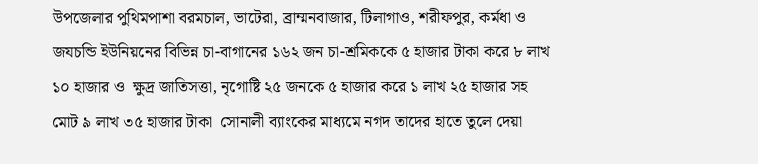উপজেলার পুথিমপাশা বরমচাল, ভাটেরা, ব্রাম্মনবাজার, টিলাগাও, শরীফপুর, কর্মধা ও জযচন্ডি ইউনিয়নের বিভিন্ন চা-বাগানের ১৬২ জন চা-শ্রমিককে ৫ হাজার টাকা করে ৮ লাখ ১০ হাজার ও  ক্ষুদ্র জাতিসত্তা, নৃগোষ্টি ২৫ জনকে ৫ হাজার করে ১ লাখ ২৫ হাজার সহ মোট ৯ লাখ ৩৫ হাজার টাকা  সোনালী ব্যাংকের মাধ্যমে নগদ তাদের হাতে তুলে দেয়া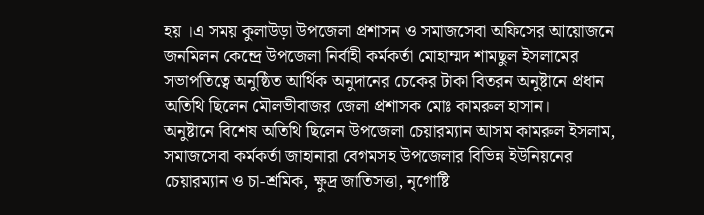হয় ।এ সময় কুলাউড়া উপজেলা প্রশাসন ও সমাজসেবা অফিসের আয়োজনে জনমিলন কেন্দ্রে উপজেলা নির্বাহী কর্মকর্তা মোহাম্মদ শামছুল ইসলামের সভাপতিত্বে অনুষ্ঠিত আর্থিক অনুদানের চেকের টাকা বিতরন অনুষ্টানে প্রধান অতিথি ছিলেন মৌলভীবাজর জেলা প্রশাসক মোঃ কামরুল হাসান।
অনুষ্টানে বিশেষ অতিথি ছিলেন উপজেলা চেয়ারম্যান আসম কামরুল ইসলাম, সমাজসেবা কর্মকর্তা জাহানারা বেগমসহ উপজেলার বিভিন্ন ইউনিয়নের চেয়ারম্যান ও চা-শ্রমিক, ক্ষুদ্র জাতিসত্তা, নৃগোষ্টি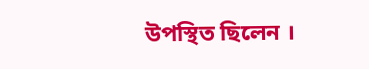উপস্থিত ছিলেন ।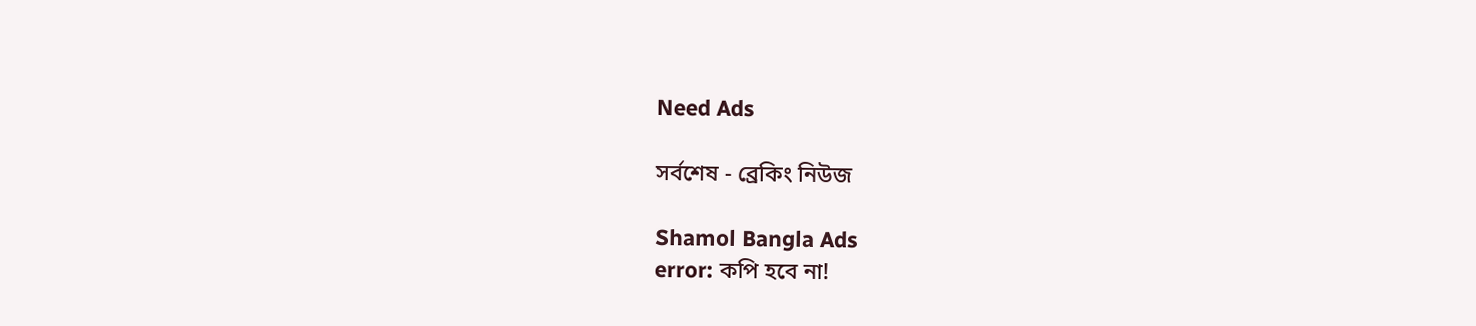Need Ads

সর্বশেষ - ব্রেকিং নিউজ

Shamol Bangla Ads
error: কপি হবে না!